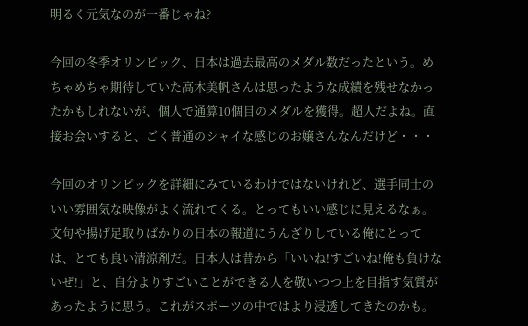明るく元気なのが一番じゃね?

今回の冬季オリンピック、日本は過去最高のメダル数だったという。めちゃめちゃ期待していた高木美帆さんは思ったような成績を残せなかったかもしれないが、個人で通算10個目のメダルを獲得。超人だよね。直接お会いすると、ごく普通のシャイな感じのお嬢さんなんだけど・・・

今回のオリンピックを詳細にみているわけではないけれど、選手同士のいい雰囲気な映像がよく流れてくる。とってもいい感じに見えるなぁ。文句や揚げ足取りばかりの日本の報道にうんざりしている俺にとっては、とても良い清涼剤だ。日本人は昔から「いいね!すごいね!俺も負けないぜ!」と、自分よりすごいことができる人を敬いつつ上を目指す気質があったように思う。これがスポーツの中ではより浸透してきたのかも。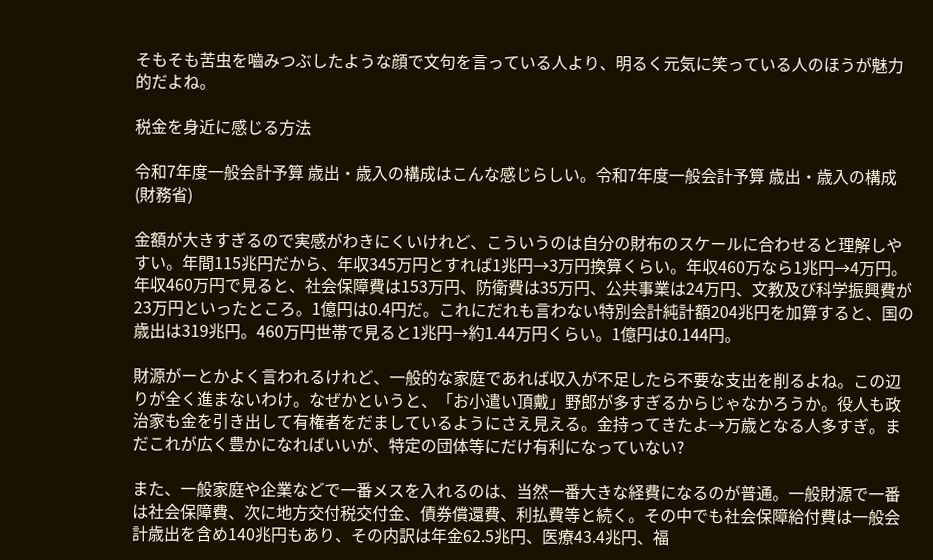そもそも苦虫を嚙みつぶしたような顔で文句を言っている人より、明るく元気に笑っている人のほうが魅力的だよね。

税金を身近に感じる方法

令和7年度一般会計予算 歳出・歳入の構成はこんな感じらしい。令和7年度一般会計予算 歳出・歳入の構成(財務省)

金額が大きすぎるので実感がわきにくいけれど、こういうのは自分の財布のスケールに合わせると理解しやすい。年間115兆円だから、年収345万円とすれば1兆円→3万円換算くらい。年収460万なら1兆円→4万円。年収460万円で見ると、社会保障費は153万円、防衛費は35万円、公共事業は24万円、文教及び科学振興費が23万円といったところ。1億円は0.4円だ。これにだれも言わない特別会計純計額204兆円を加算すると、国の歳出は319兆円。460万円世帯で見ると1兆円→約1.44万円くらい。1億円は0.144円。

財源がーとかよく言われるけれど、一般的な家庭であれば収入が不足したら不要な支出を削るよね。この辺りが全く進まないわけ。なぜかというと、「お小遣い頂戴」野郎が多すぎるからじゃなかろうか。役人も政治家も金を引き出して有権者をだましているようにさえ見える。金持ってきたよ→万歳となる人多すぎ。まだこれが広く豊かになればいいが、特定の団体等にだけ有利になっていない?

また、一般家庭や企業などで一番メスを入れるのは、当然一番大きな経費になるのが普通。一般財源で一番は社会保障費、次に地方交付税交付金、債券償還費、利払費等と続く。その中でも社会保障給付費は一般会計歳出を含め140兆円もあり、その内訳は年金62.5兆円、医療43.4兆円、福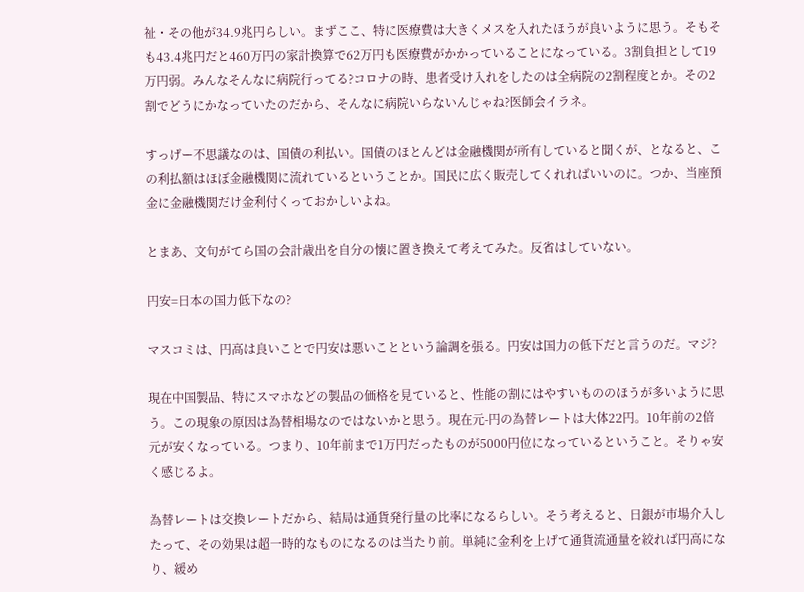祉・その他が34.9兆円らしい。まずここ、特に医療費は大きくメスを入れたほうが良いように思う。そもそも43.4兆円だと460万円の家計換算で62万円も医療費がかかっていることになっている。3割負担として19万円弱。みんなそんなに病院行ってる?コロナの時、患者受け入れをしたのは全病院の2割程度とか。その2割でどうにかなっていたのだから、そんなに病院いらないんじゃね?医師会イラネ。

すっげー不思議なのは、国債の利払い。国債のほとんどは金融機関が所有していると聞くが、となると、この利払額はほぼ金融機関に流れているということか。国民に広く販売してくれればいいのに。つか、当座預金に金融機関だけ金利付くっておかしいよね。

とまあ、文句がてら国の会計歳出を自分の懐に置き換えて考えてみた。反省はしていない。

円安=日本の国力低下なの?

マスコミは、円高は良いことで円安は悪いことという論調を張る。円安は国力の低下だと言うのだ。マジ?

現在中国製品、特にスマホなどの製品の価格を見ていると、性能の割にはやすいもののほうが多いように思う。この現象の原因は為替相場なのではないかと思う。現在元-円の為替レートは大体22円。10年前の2倍元が安くなっている。つまり、10年前まで1万円だったものが5000円位になっているということ。そりゃ安く感じるよ。

為替レートは交換レートだから、結局は通貨発行量の比率になるらしい。そう考えると、日銀が市場介入したって、その効果は超一時的なものになるのは当たり前。単純に金利を上げて通貨流通量を絞れば円高になり、緩め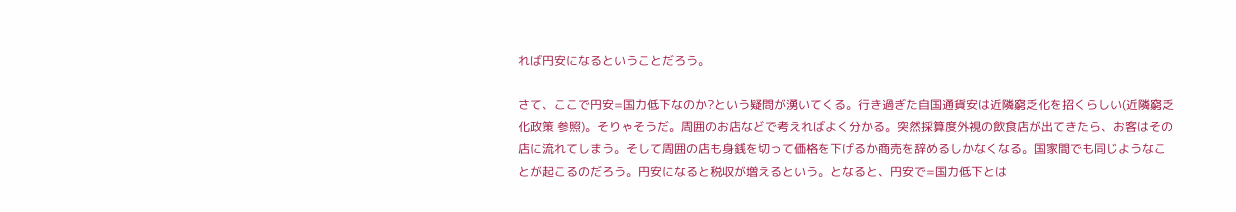れば円安になるということだろう。

さて、ここで円安=国力低下なのか?という疑問が湧いてくる。行き過ぎた自国通貨安は近隣窮乏化を招くらしい(近隣窮乏化政策 参照)。そりゃそうだ。周囲のお店などで考えればよく分かる。突然採算度外視の飲食店が出てきたら、お客はその店に流れてしまう。そして周囲の店も身銭を切って価格を下げるか商売を辞めるしかなくなる。国家間でも同じようなことが起こるのだろう。円安になると税収が増えるという。となると、円安で=国力低下とは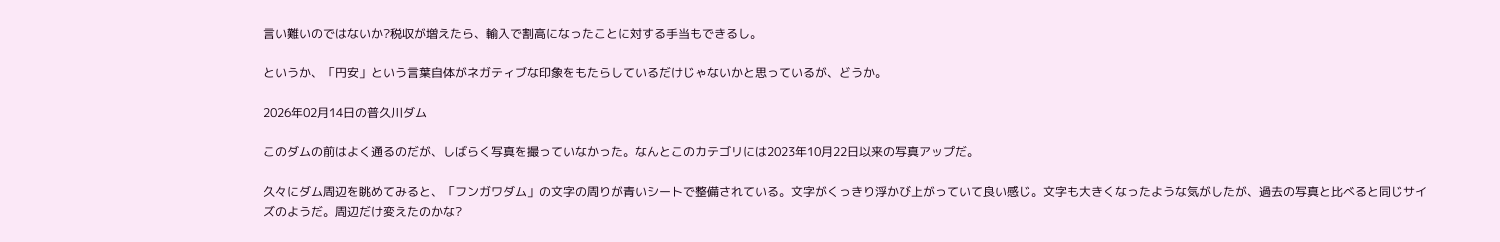言い難いのではないか?税収が増えたら、輸入で割高になったことに対する手当もできるし。

というか、「円安」という言葉自体がネガティブな印象をもたらしているだけじゃないかと思っているが、どうか。

2026年02月14日の普久川ダム

このダムの前はよく通るのだが、しばらく写真を撮っていなかった。なんとこのカテゴリには2023年10月22日以来の写真アップだ。

久々にダム周辺を眺めてみると、「フンガワダム」の文字の周りが青いシートで整備されている。文字がくっきり浮かび上がっていて良い感じ。文字も大きくなったような気がしたが、過去の写真と比べると同じサイズのようだ。周辺だけ変えたのかな?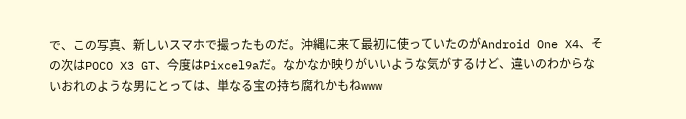で、この写真、新しいスマホで撮ったものだ。沖縄に来て最初に使っていたのがAndroid One X4、その次はPOCO X3 GT、今度はPixcel9aだ。なかなか映りがいいような気がするけど、違いのわからないおれのような男にとっては、単なる宝の持ち腐れかもねwww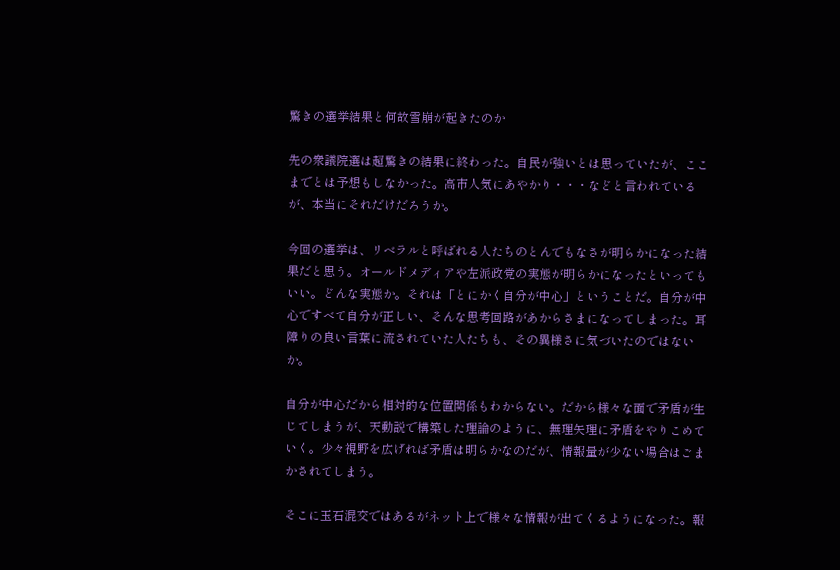驚きの選挙結果と何故雪崩が起きたのか

先の衆議院選は超驚きの結果に終わった。自民が強いとは思っていたが、ここまでとは予想もしなかった。高市人気にあやかり・・・などと言われているが、本当にそれだけだろうか。

今回の選挙は、リベラルと呼ばれる人たちのとんでもなさが明らかになった結果だと思う。オールドメディアや左派政党の実態が明らかになったといってもいい。どんな実態か。それは「とにかく自分が中心」ということだ。自分が中心ですべて自分が正しい、そんな思考回路があからさまになってしまった。耳障りの良い言葉に流されていた人たちも、その異様さに気づいたのではないか。

自分が中心だから相対的な位置関係もわからない。だから様々な面で矛盾が生じてしまうが、天動説で構築した理論のように、無理矢理に矛盾をやりこめていく。少々視野を広げれば矛盾は明らかなのだが、情報量が少ない場合はごまかされてしまう。

そこに玉石混交ではあるがネット上で様々な情報が出てくるようになった。報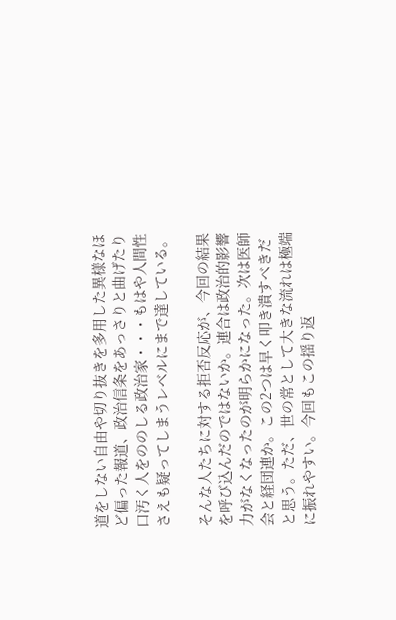道をしない自由や切り抜きを多用した異様なほど偏った報道、政治信条をあっさりと曲げたり口汚く人をののしる政治家・・・もはや人間性さえも疑ってしまうレベルにまで達している。

そんな人たちに対する拒否反応が、今回の結果を呼び込んだのではないか。連合は政治的影響力がなくなったのが明らかになった。次は医師会と経団連か。この2つは早く叩き潰すべきだと思う。ただ、世の常として大きな流れは極端に振れやすい。今回もこの揺り返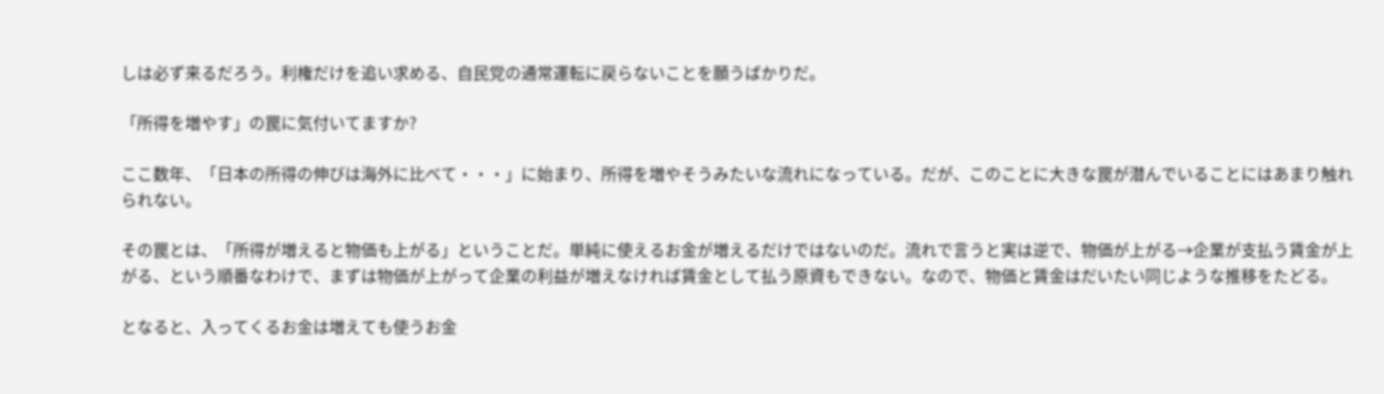しは必ず来るだろう。利権だけを追い求める、自民党の通常運転に戻らないことを願うばかりだ。

「所得を増やす」の罠に気付いてますか?

ここ数年、「日本の所得の伸びは海外に比べて・・・」に始まり、所得を増やそうみたいな流れになっている。だが、このことに大きな罠が潜んでいることにはあまり触れられない。

その罠とは、「所得が増えると物価も上がる」ということだ。単純に使えるお金が増えるだけではないのだ。流れで言うと実は逆で、物価が上がる→企業が支払う賃金が上がる、という順番なわけで、まずは物価が上がって企業の利益が増えなければ賃金として払う原資もできない。なので、物価と賃金はだいたい同じような推移をたどる。

となると、入ってくるお金は増えても使うお金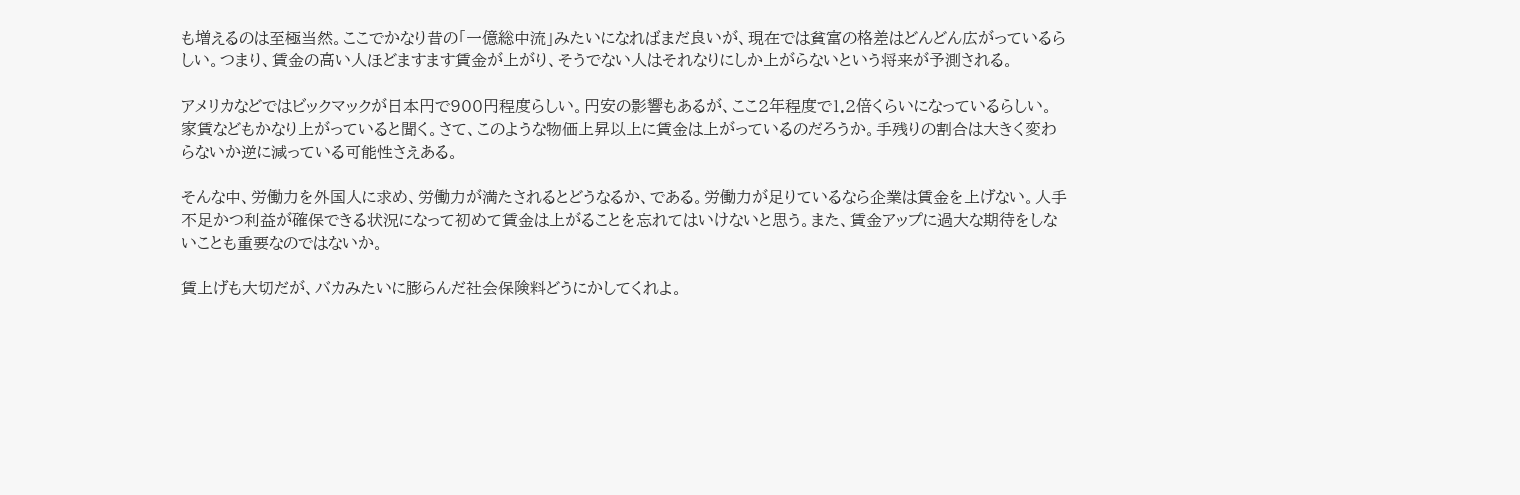も増えるのは至極当然。ここでかなり昔の「一億総中流」みたいになればまだ良いが、現在では貧富の格差はどんどん広がっているらしい。つまり、賃金の高い人ほどますます賃金が上がり、そうでない人はそれなりにしか上がらないという将来が予測される。

アメリカなどではビックマックが日本円で900円程度らしい。円安の影響もあるが、ここ2年程度で1.2倍くらいになっているらしい。家賃などもかなり上がっていると聞く。さて、このような物価上昇以上に賃金は上がっているのだろうか。手残りの割合は大きく変わらないか逆に減っている可能性さえある。

そんな中、労働力を外国人に求め、労働力が満たされるとどうなるか、である。労働力が足りているなら企業は賃金を上げない。人手不足かつ利益が確保できる状況になって初めて賃金は上がることを忘れてはいけないと思う。また、賃金アップに過大な期待をしないことも重要なのではないか。

賃上げも大切だが、バカみたいに膨らんだ社会保険料どうにかしてくれよ。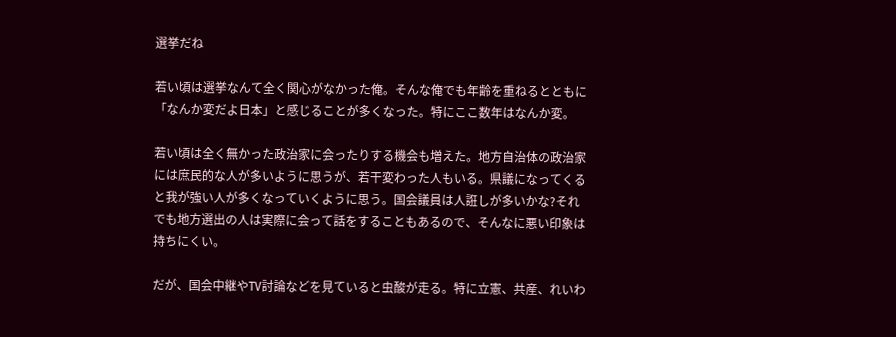選挙だね

若い頃は選挙なんて全く関心がなかった俺。そんな俺でも年齢を重ねるとともに「なんか変だよ日本」と感じることが多くなった。特にここ数年はなんか変。

若い頃は全く無かった政治家に会ったりする機会も増えた。地方自治体の政治家には庶民的な人が多いように思うが、若干変わった人もいる。県議になってくると我が強い人が多くなっていくように思う。国会議員は人誑しが多いかな?それでも地方選出の人は実際に会って話をすることもあるので、そんなに悪い印象は持ちにくい。

だが、国会中継やTV討論などを見ていると虫酸が走る。特に立憲、共産、れいわ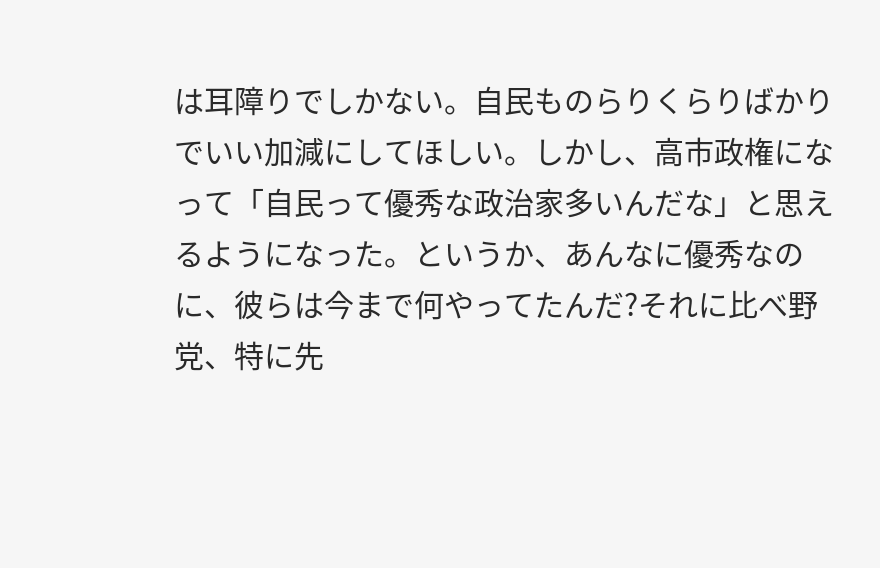は耳障りでしかない。自民ものらりくらりばかりでいい加減にしてほしい。しかし、高市政権になって「自民って優秀な政治家多いんだな」と思えるようになった。というか、あんなに優秀なのに、彼らは今まで何やってたんだ?それに比べ野党、特に先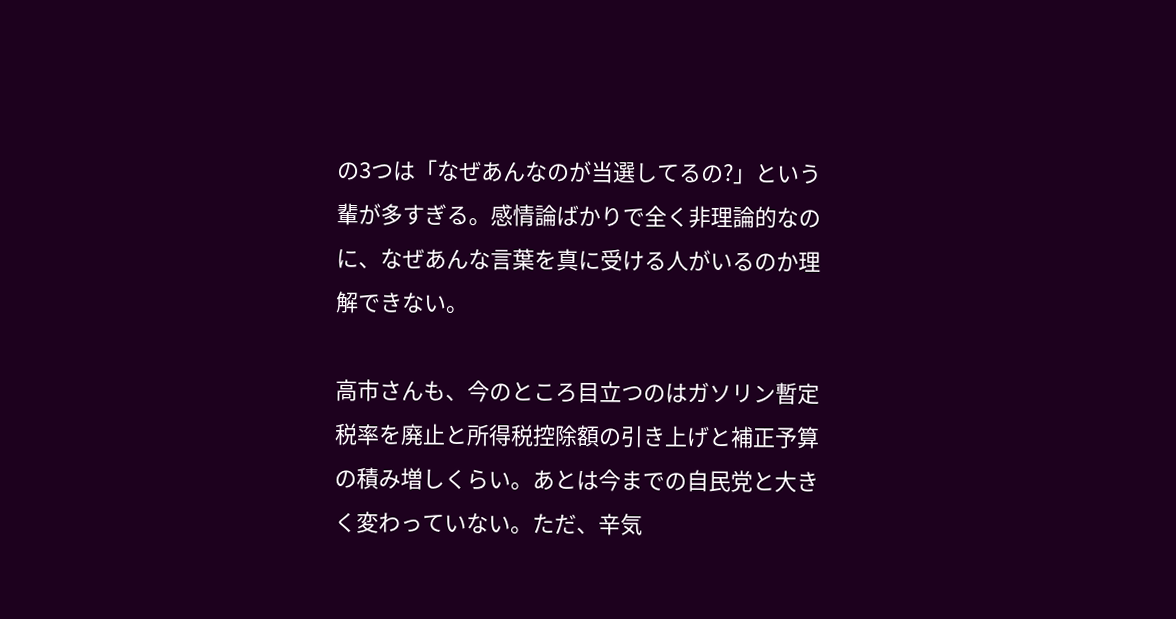の3つは「なぜあんなのが当選してるの?」という輩が多すぎる。感情論ばかりで全く非理論的なのに、なぜあんな言葉を真に受ける人がいるのか理解できない。

高市さんも、今のところ目立つのはガソリン暫定税率を廃止と所得税控除額の引き上げと補正予算の積み増しくらい。あとは今までの自民党と大きく変わっていない。ただ、辛気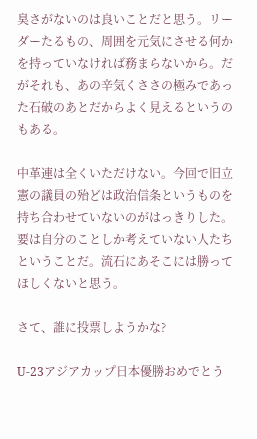臭さがないのは良いことだと思う。リーダーたるもの、周囲を元気にさせる何かを持っていなければ務まらないから。だがそれも、あの辛気くささの極みであった石破のあとだからよく見えるというのもある。

中革連は全くいただけない。今回で旧立憲の議員の殆どは政治信条というものを持ち合わせていないのがはっきりした。要は自分のことしか考えていない人たちということだ。流石にあそこには勝ってほしくないと思う。

さて、誰に投票しようかな?

U-23アジアカップ日本優勝おめでとう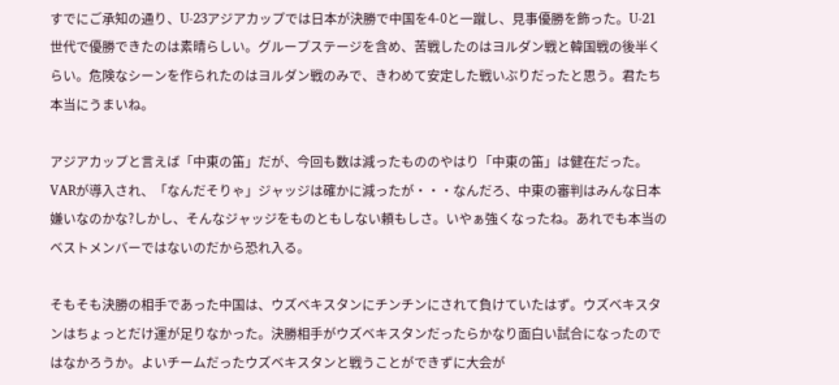すでにご承知の通り、U-23アジアカップでは日本が決勝で中国を4-0と一蹴し、見事優勝を飾った。U-21世代で優勝できたのは素晴らしい。グループステージを含め、苦戦したのはヨルダン戦と韓国戦の後半くらい。危険なシーンを作られたのはヨルダン戦のみで、きわめて安定した戦いぶりだったと思う。君たち本当にうまいね。

アジアカップと言えば「中東の笛」だが、今回も数は減ったもののやはり「中東の笛」は健在だった。VARが導入され、「なんだそりゃ」ジャッジは確かに減ったが・・・なんだろ、中東の審判はみんな日本嫌いなのかな?しかし、そんなジャッジをものともしない頼もしさ。いやぁ強くなったね。あれでも本当のベストメンバーではないのだから恐れ入る。

そもそも決勝の相手であった中国は、ウズベキスタンにチンチンにされて負けていたはず。ウズベキスタンはちょっとだけ運が足りなかった。決勝相手がウズベキスタンだったらかなり面白い試合になったのではなかろうか。よいチームだったウズベキスタンと戦うことができずに大会が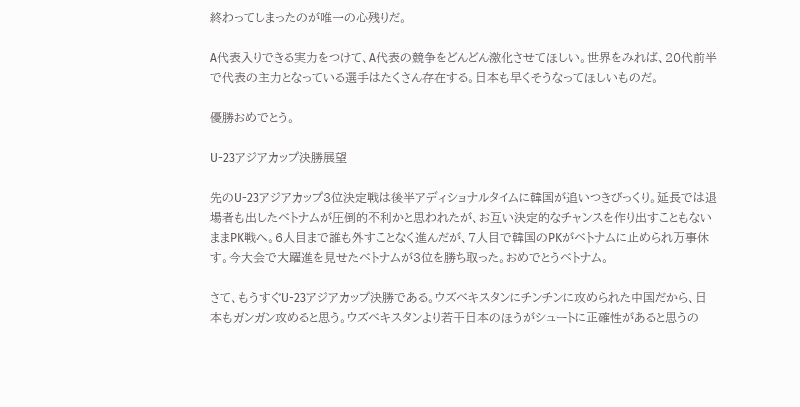終わってしまったのが唯一の心残りだ。

A代表入りできる実力をつけて、A代表の競争をどんどん激化させてほしい。世界をみれば、20代前半で代表の主力となっている選手はたくさん存在する。日本も早くそうなってほしいものだ。

優勝おめでとう。

U-23アジアカップ決勝展望

先のU-23アジアカップ3位決定戦は後半アディショナルタイムに韓国が追いつきびっくり。延長では退場者も出したベトナムが圧倒的不利かと思われたが、お互い決定的なチャンスを作り出すこともないままPK戦へ。6人目まで誰も外すことなく進んだが、7人目で韓国のPKがベトナムに止められ万事休す。今大会で大躍進を見せたベトナムが3位を勝ち取った。おめでとうベトナム。

さて、もうすぐU-23アジアカップ決勝である。ウズベキスタンにチンチンに攻められた中国だから、日本もガンガン攻めると思う。ウズベキスタンより若干日本のほうがシュートに正確性があると思うの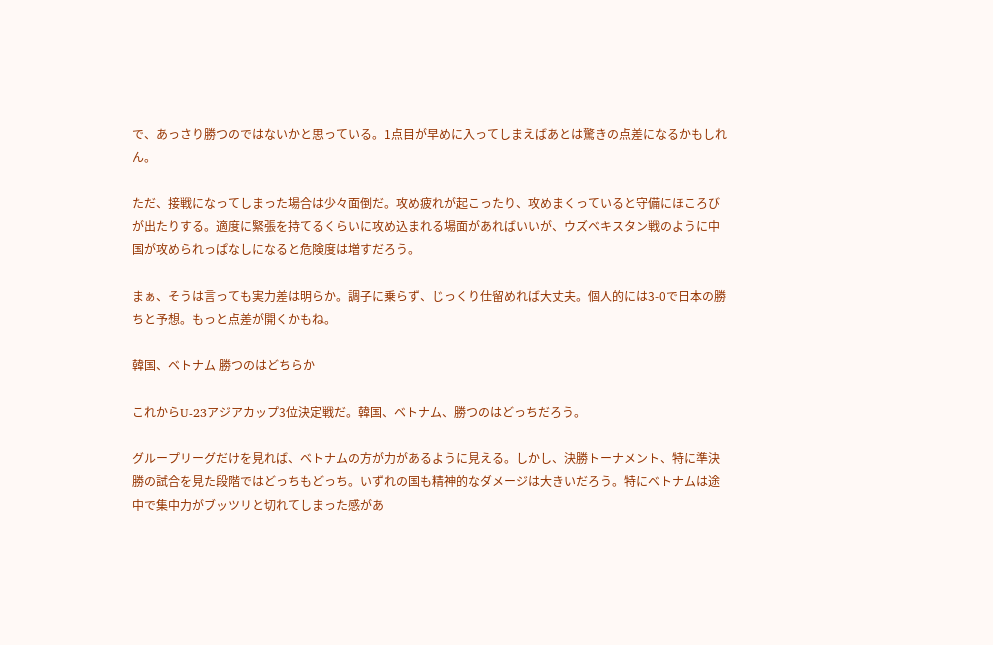で、あっさり勝つのではないかと思っている。1点目が早めに入ってしまえばあとは驚きの点差になるかもしれん。

ただ、接戦になってしまった場合は少々面倒だ。攻め疲れが起こったり、攻めまくっていると守備にほころびが出たりする。適度に緊張を持てるくらいに攻め込まれる場面があればいいが、ウズベキスタン戦のように中国が攻められっぱなしになると危険度は増すだろう。

まぁ、そうは言っても実力差は明らか。調子に乗らず、じっくり仕留めれば大丈夫。個人的には3-0で日本の勝ちと予想。もっと点差が開くかもね。

韓国、ベトナム 勝つのはどちらか

これからU-23アジアカップ3位決定戦だ。韓国、ベトナム、勝つのはどっちだろう。

グループリーグだけを見れば、ベトナムの方が力があるように見える。しかし、決勝トーナメント、特に準決勝の試合を見た段階ではどっちもどっち。いずれの国も精神的なダメージは大きいだろう。特にベトナムは途中で集中力がブッツリと切れてしまった感があ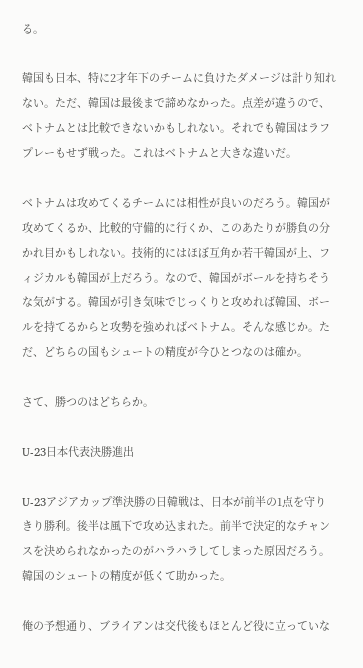る。

韓国も日本、特に2才年下のチームに負けたダメージは計り知れない。ただ、韓国は最後まで諦めなかった。点差が違うので、ベトナムとは比較できないかもしれない。それでも韓国はラフプレーもせず戦った。これはベトナムと大きな違いだ。

ベトナムは攻めてくるチームには相性が良いのだろう。韓国が攻めてくるか、比較的守備的に行くか、このあたりが勝負の分かれ目かもしれない。技術的にはほぼ互角か若干韓国が上、フィジカルも韓国が上だろう。なので、韓国がボールを持ちそうな気がする。韓国が引き気味でじっくりと攻めれば韓国、ボールを持てるからと攻勢を強めればベトナム。そんな感じか。ただ、どちらの国もシュートの精度が今ひとつなのは確か。

さて、勝つのはどちらか。

U-23日本代表決勝進出

U-23アジアカップ準決勝の日韓戦は、日本が前半の1点を守りきり勝利。後半は風下で攻め込まれた。前半で決定的なチャンスを決められなかったのがハラハラしてしまった原因だろう。韓国のシュートの精度が低くて助かった。

俺の予想通り、ブライアンは交代後もほとんど役に立っていな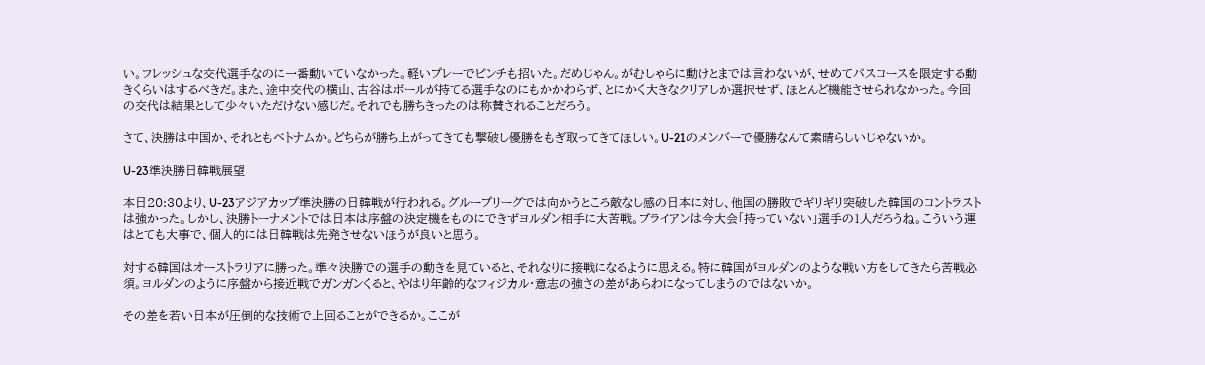い。フレッシュな交代選手なのに一番動いていなかった。軽いプレーでピンチも招いた。だめじゃん。がむしゃらに動けとまでは言わないが、せめてパスコースを限定する動きくらいはするべきだ。また、途中交代の横山、古谷はボールが持てる選手なのにもかかわらず、とにかく大きなクリアしか選択せず、ほとんど機能させられなかった。今回の交代は結果として少々いただけない感じだ。それでも勝ちきったのは称賛されることだろう。

さて、決勝は中国か、それともベトナムか。どちらが勝ち上がってきても撃破し優勝をもぎ取ってきてほしい。U-21のメンバーで優勝なんて素晴らしいじゃないか。

U-23準決勝日韓戦展望

本日20:30より、U-23アジアカップ準決勝の日韓戦が行われる。グループリーグでは向かうところ敵なし感の日本に対し、他国の勝敗でギリギリ突破した韓国のコントラストは強かった。しかし、決勝トーナメントでは日本は序盤の決定機をものにできずヨルダン相手に大苦戦。ブライアンは今大会「持っていない」選手の1人だろうね。こういう運はとても大事で、個人的には日韓戦は先発させないほうが良いと思う。

対する韓国はオーストラリアに勝った。準々決勝での選手の動きを見ていると、それなりに接戦になるように思える。特に韓国がヨルダンのような戦い方をしてきたら苦戦必須。ヨルダンのように序盤から接近戦でガンガンくると、やはり年齢的なフィジカル・意志の強さの差があらわになってしまうのではないか。

その差を若い日本が圧倒的な技術で上回ることができるか。ここが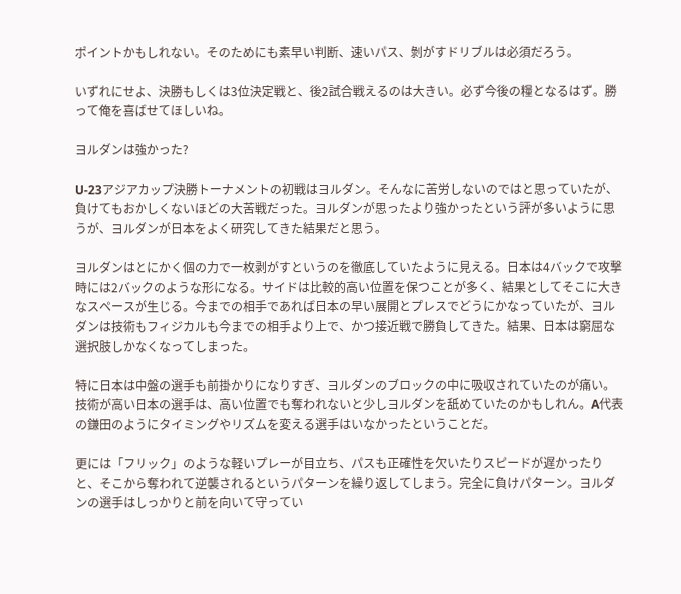ポイントかもしれない。そのためにも素早い判断、速いパス、剝がすドリブルは必須だろう。

いずれにせよ、決勝もしくは3位決定戦と、後2試合戦えるのは大きい。必ず今後の糧となるはず。勝って俺を喜ばせてほしいね。

ヨルダンは強かった?

U-23アジアカップ決勝トーナメントの初戦はヨルダン。そんなに苦労しないのではと思っていたが、負けてもおかしくないほどの大苦戦だった。ヨルダンが思ったより強かったという評が多いように思うが、ヨルダンが日本をよく研究してきた結果だと思う。

ヨルダンはとにかく個の力で一枚剥がすというのを徹底していたように見える。日本は4バックで攻撃時には2バックのような形になる。サイドは比較的高い位置を保つことが多く、結果としてそこに大きなスペースが生じる。今までの相手であれば日本の早い展開とプレスでどうにかなっていたが、ヨルダンは技術もフィジカルも今までの相手より上で、かつ接近戦で勝負してきた。結果、日本は窮屈な選択肢しかなくなってしまった。

特に日本は中盤の選手も前掛かりになりすぎ、ヨルダンのブロックの中に吸収されていたのが痛い。技術が高い日本の選手は、高い位置でも奪われないと少しヨルダンを舐めていたのかもしれん。A代表の鎌田のようにタイミングやリズムを変える選手はいなかったということだ。

更には「フリック」のような軽いプレーが目立ち、パスも正確性を欠いたりスピードが遅かったりと、そこから奪われて逆襲されるというパターンを繰り返してしまう。完全に負けパターン。ヨルダンの選手はしっかりと前を向いて守ってい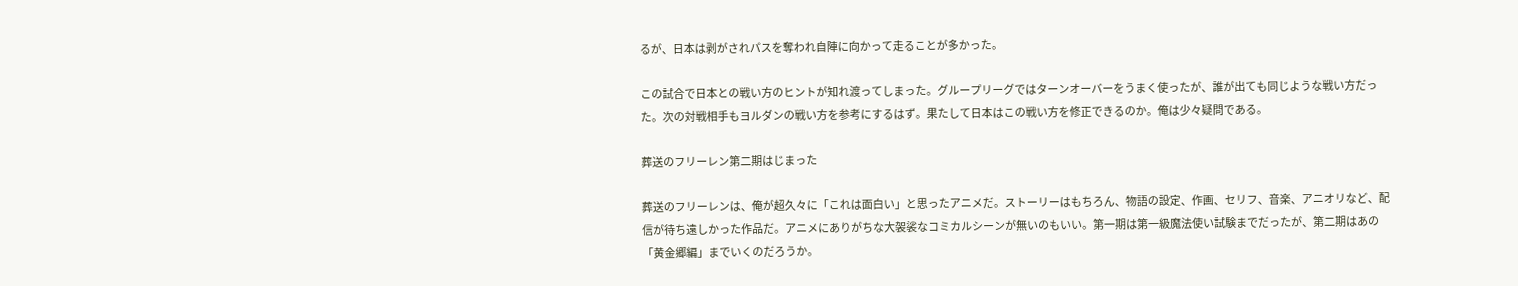るが、日本は剥がされパスを奪われ自陣に向かって走ることが多かった。

この試合で日本との戦い方のヒントが知れ渡ってしまった。グループリーグではターンオーバーをうまく使ったが、誰が出ても同じような戦い方だった。次の対戦相手もヨルダンの戦い方を参考にするはず。果たして日本はこの戦い方を修正できるのか。俺は少々疑問である。

葬送のフリーレン第二期はじまった

葬送のフリーレンは、俺が超久々に「これは面白い」と思ったアニメだ。ストーリーはもちろん、物語の設定、作画、セリフ、音楽、アニオリなど、配信が待ち遠しかった作品だ。アニメにありがちな大袈裟なコミカルシーンが無いのもいい。第一期は第一級魔法使い試験までだったが、第二期はあの「黄金郷編」までいくのだろうか。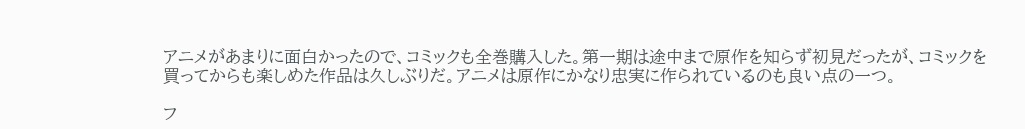アニメがあまりに面白かったので、コミックも全巻購入した。第一期は途中まで原作を知らず初見だったが、コミックを買ってからも楽しめた作品は久しぶりだ。アニメは原作にかなり忠実に作られているのも良い点の一つ。

フ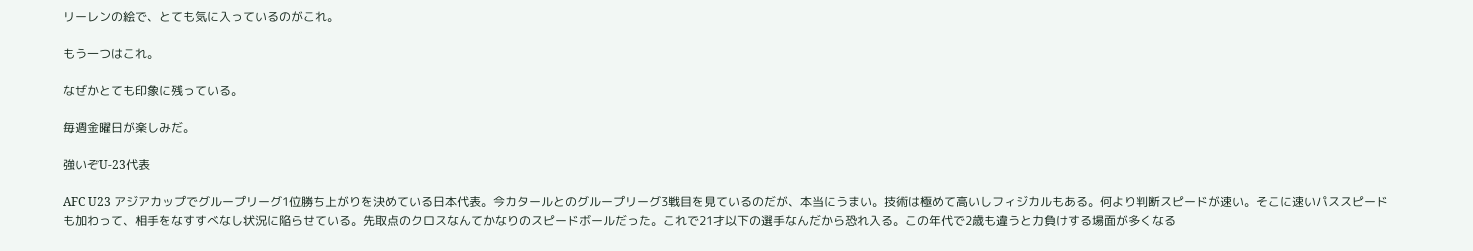リーレンの絵で、とても気に入っているのがこれ。

もう一つはこれ。

なぜかとても印象に残っている。

毎週金曜日が楽しみだ。

強いぞU-23代表

AFC U23 アジアカップでグループリーグ1位勝ち上がりを決めている日本代表。今カタールとのグループリーグ3戦目を見ているのだが、本当にうまい。技術は極めて高いしフィジカルもある。何より判断スピードが速い。そこに速いパススピードも加わって、相手をなすすべなし状況に陥らせている。先取点のクロスなんてかなりのスピードボールだった。これで21才以下の選手なんだから恐れ入る。この年代で2歳も違うと力負けする場面が多くなる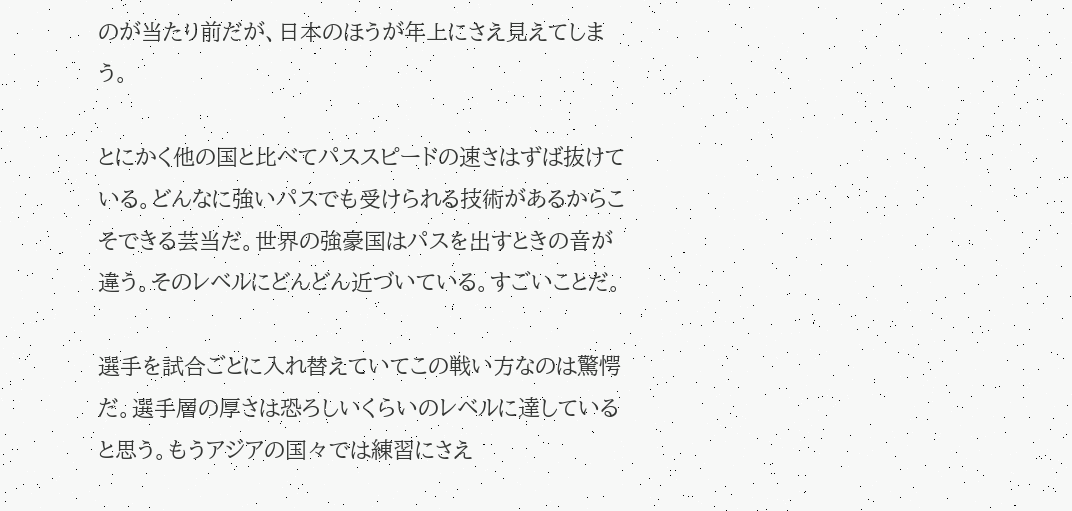のが当たり前だが、日本のほうが年上にさえ見えてしまう。

とにかく他の国と比べてパススピードの速さはずば抜けている。どんなに強いパスでも受けられる技術があるからこそできる芸当だ。世界の強豪国はパスを出すときの音が違う。そのレベルにどんどん近づいている。すごいことだ。

選手を試合ごとに入れ替えていてこの戦い方なのは驚愕だ。選手層の厚さは恐ろしいくらいのレベルに達していると思う。もうアジアの国々では練習にさえ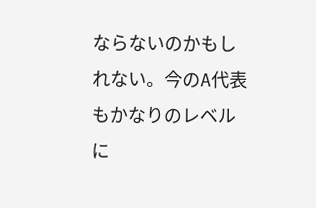ならないのかもしれない。今のA代表もかなりのレベルに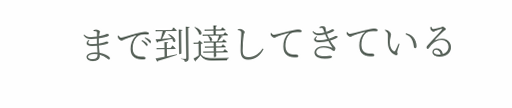まで到達してきている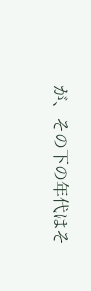が、その下の年代はそ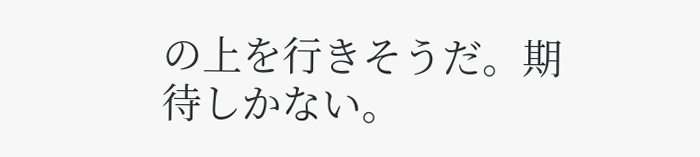の上を行きそうだ。期待しかない。